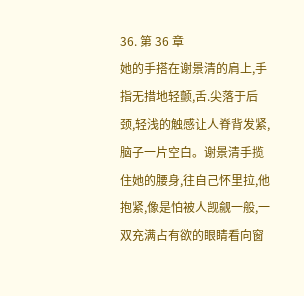36. 第 36 章
她的手搭在谢景清的肩上,手指无措地轻颤,舌.尖落于后颈,轻浅的触感让人脊背发紧,脑子一片空白。谢景清手揽住她的腰身,往自己怀里拉,他抱紧,像是怕被人觊觎一般,一双充满占有欲的眼睛看向窗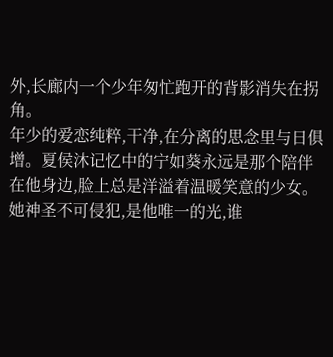外,长廊内一个少年匆忙跑开的背影消失在拐角。
年少的爱恋纯粹,干净,在分离的思念里与日俱增。夏侯沐记忆中的宁如葵永远是那个陪伴在他身边,脸上总是洋溢着温暖笑意的少女。
她神圣不可侵犯,是他唯一的光,谁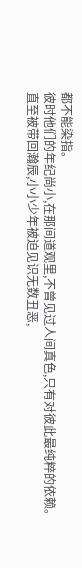都不能染指。
彼时他们的年纪尚小,在那间道观里,不曾见过人间真色,只有对彼此最纯粹的依赖。
直至被带回瀚辰,小小少年被迫见识无数丑恶,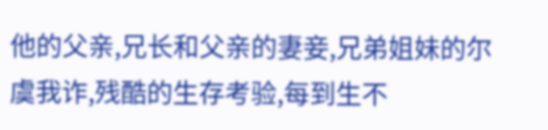他的父亲,兄长和父亲的妻妾,兄弟姐妹的尔虞我诈,残酷的生存考验,每到生不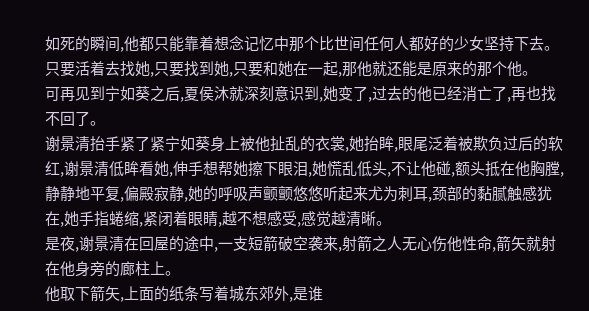如死的瞬间,他都只能靠着想念记忆中那个比世间任何人都好的少女坚持下去。
只要活着去找她,只要找到她,只要和她在一起,那他就还能是原来的那个他。
可再见到宁如葵之后,夏侯沐就深刻意识到,她变了,过去的他已经消亡了,再也找不回了。
谢景清抬手紧了紧宁如葵身上被他扯乱的衣裳,她抬眸,眼尾泛着被欺负过后的软红,谢景清低眸看她,伸手想帮她擦下眼泪,她慌乱低头,不让他碰,额头抵在他胸膛,静静地平复,偏殿寂静,她的呼吸声颤颤悠悠听起来尤为刺耳,颈部的黏腻触感犹在,她手指蜷缩,紧闭着眼睛,越不想感受,感觉越清晰。
是夜,谢景清在回屋的途中,一支短箭破空袭来,射箭之人无心伤他性命,箭矢就射在他身旁的廊柱上。
他取下箭矢,上面的纸条写着城东郊外,是谁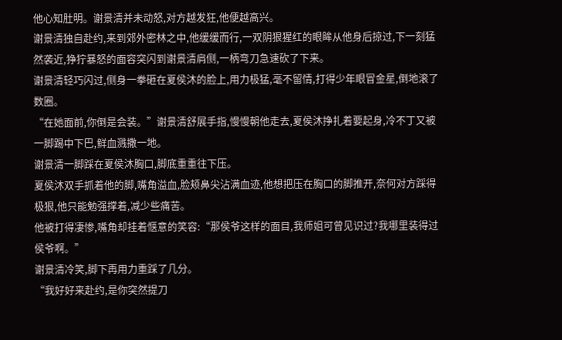他心知肚明。谢景清并未动怒,对方越发狂,他便越高兴。
谢景清独自赴约,来到郊外密林之中,他缓缓而行,一双阴狠猩红的眼眸从他身后掠过,下一刻猛然袭近,狰狞暴怒的面容突闪到谢景清肩侧,一柄弯刀急速砍了下来。
谢景清轻巧闪过,侧身一拳砸在夏侯沐的脸上,用力极猛,毫不留情,打得少年眼冒金星,倒地滚了数圈。
“在她面前,你倒是会装。”谢景清舒展手指,慢慢朝他走去,夏侯沐挣扎着要起身,冷不丁又被一脚踢中下巴,鲜血溅撒一地。
谢景清一脚踩在夏侯沐胸口,脚底重重往下压。
夏侯沐双手抓着他的脚,嘴角溢血,脸颊鼻尖沾满血迹,他想把压在胸口的脚推开,奈何对方踩得极狠,他只能勉强撑着,减少些痛苦。
他被打得凄惨,嘴角却挂着惬意的笑容:“那侯爷这样的面目,我师姐可曾见识过?我哪里装得过侯爷啊。”
谢景清冷笑,脚下再用力重踩了几分。
“我好好来赴约,是你突然提刀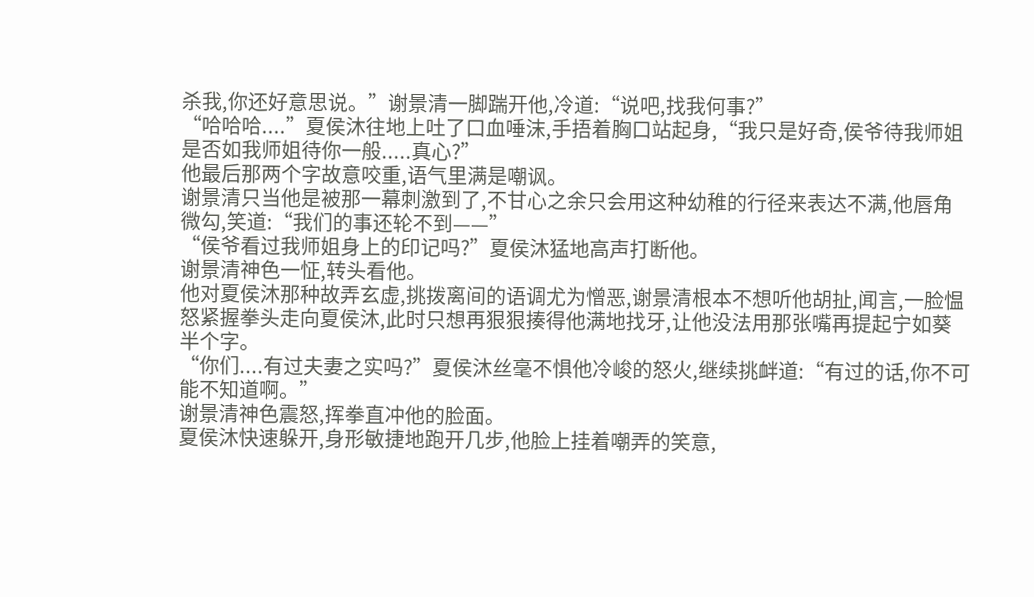杀我,你还好意思说。”谢景清一脚踹开他,冷道:“说吧,找我何事?”
“哈哈哈....”夏侯沐往地上吐了口血唾沫,手捂着胸口站起身,“我只是好奇,侯爷待我师姐是否如我师姐待你一般.....真心?”
他最后那两个字故意咬重,语气里满是嘲讽。
谢景清只当他是被那一幕刺激到了,不甘心之余只会用这种幼稚的行径来表达不满,他唇角微勾,笑道:“我们的事还轮不到——”
“侯爷看过我师姐身上的印记吗?”夏侯沐猛地高声打断他。
谢景清神色一怔,转头看他。
他对夏侯沐那种故弄玄虚,挑拨离间的语调尤为憎恶,谢景清根本不想听他胡扯,闻言,一脸愠怒紧握拳头走向夏侯沐,此时只想再狠狠揍得他满地找牙,让他没法用那张嘴再提起宁如葵半个字。
“你们....有过夫妻之实吗?”夏侯沐丝毫不惧他冷峻的怒火,继续挑衅道:“有过的话,你不可能不知道啊。”
谢景清神色震怒,挥拳直冲他的脸面。
夏侯沐快速躲开,身形敏捷地跑开几步,他脸上挂着嘲弄的笑意,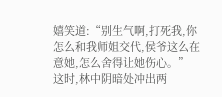嬉笑道:“别生气啊,打死我,你怎么和我师姐交代,侯爷这么在意她,怎么舍得让她伤心。”
这时,林中阴暗处冲出两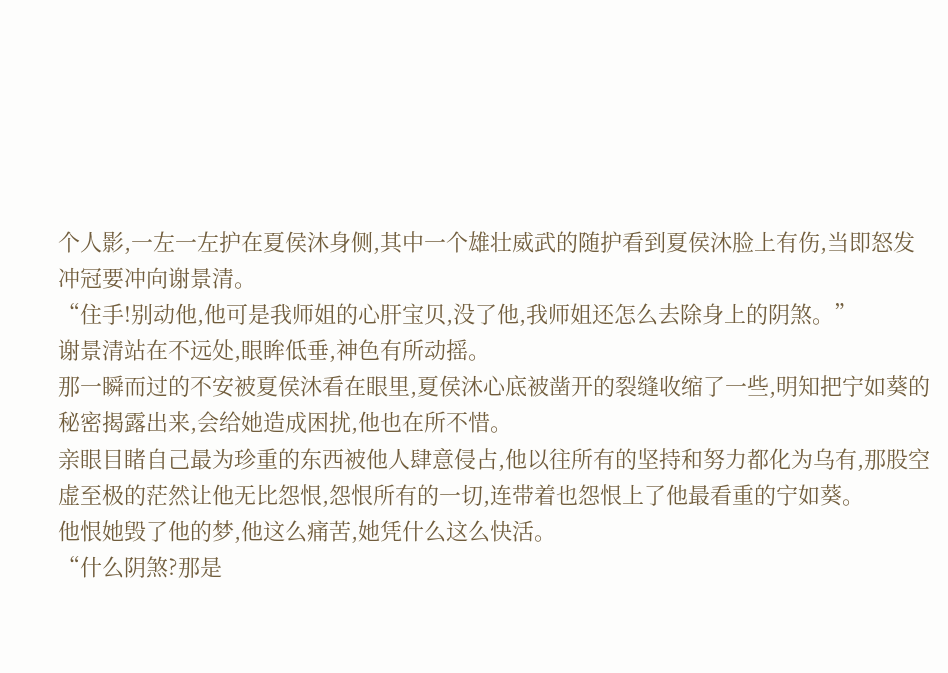个人影,一左一左护在夏侯沐身侧,其中一个雄壮威武的随护看到夏侯沐脸上有伤,当即怒发冲冠要冲向谢景清。
“住手!别动他,他可是我师姐的心肝宝贝,没了他,我师姐还怎么去除身上的阴煞。”
谢景清站在不远处,眼眸低垂,神色有所动摇。
那一瞬而过的不安被夏侯沐看在眼里,夏侯沐心底被凿开的裂缝收缩了一些,明知把宁如葵的秘密揭露出来,会给她造成困扰,他也在所不惜。
亲眼目睹自己最为珍重的东西被他人肆意侵占,他以往所有的坚持和努力都化为乌有,那股空虚至极的茫然让他无比怨恨,怨恨所有的一切,连带着也怨恨上了他最看重的宁如葵。
他恨她毁了他的梦,他这么痛苦,她凭什么这么快活。
“什么阴煞?那是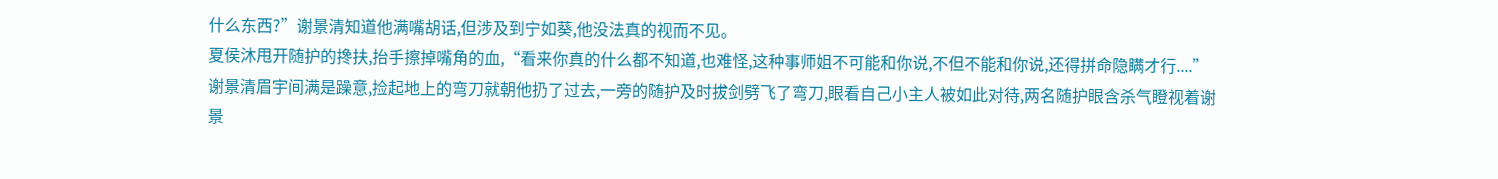什么东西?”谢景清知道他满嘴胡话,但涉及到宁如葵,他没法真的视而不见。
夏侯沐甩开随护的搀扶,抬手擦掉嘴角的血,“看来你真的什么都不知道,也难怪,这种事师姐不可能和你说,不但不能和你说,还得拼命隐瞒才行....”
谢景清眉宇间满是躁意,捡起地上的弯刀就朝他扔了过去,一旁的随护及时拔剑劈飞了弯刀,眼看自己小主人被如此对待,两名随护眼含杀气瞪视着谢景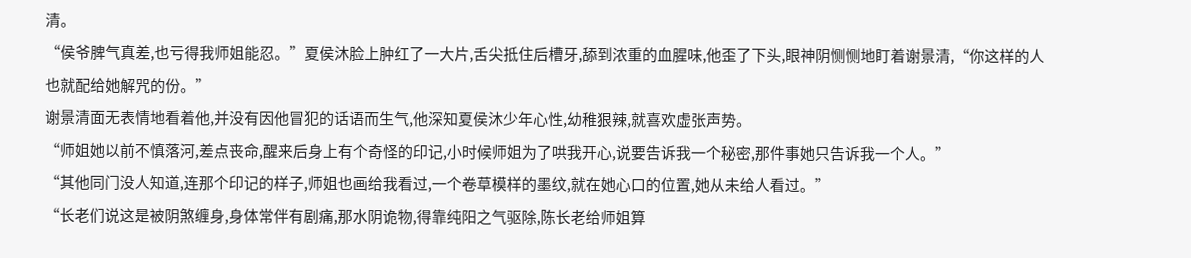清。
“侯爷脾气真差,也亏得我师姐能忍。”夏侯沐脸上肿红了一大片,舌尖抵住后槽牙,舔到浓重的血腥味,他歪了下头,眼神阴恻恻地盯着谢景清,“你这样的人也就配给她解咒的份。”
谢景清面无表情地看着他,并没有因他冒犯的话语而生气,他深知夏侯沐少年心性,幼稚狠辣,就喜欢虚张声势。
“师姐她以前不慎落河,差点丧命,醒来后身上有个奇怪的印记,小时候师姐为了哄我开心,说要告诉我一个秘密,那件事她只告诉我一个人。”
“其他同门没人知道,连那个印记的样子,师姐也画给我看过,一个卷草模样的墨纹,就在她心口的位置,她从未给人看过。”
“长老们说这是被阴煞缠身,身体常伴有剧痛,那水阴诡物,得靠纯阳之气驱除,陈长老给师姐算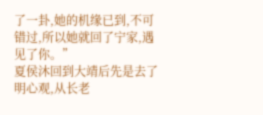了一卦,她的机缘已到,不可错过,所以她就回了宁家,遇见了你。”
夏侯沐回到大靖后先是去了明心观,从长老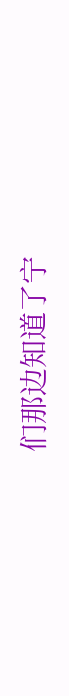们那边知道了宁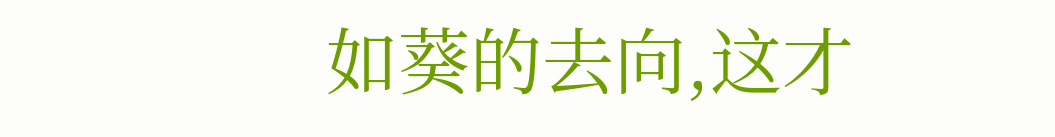如葵的去向,这才